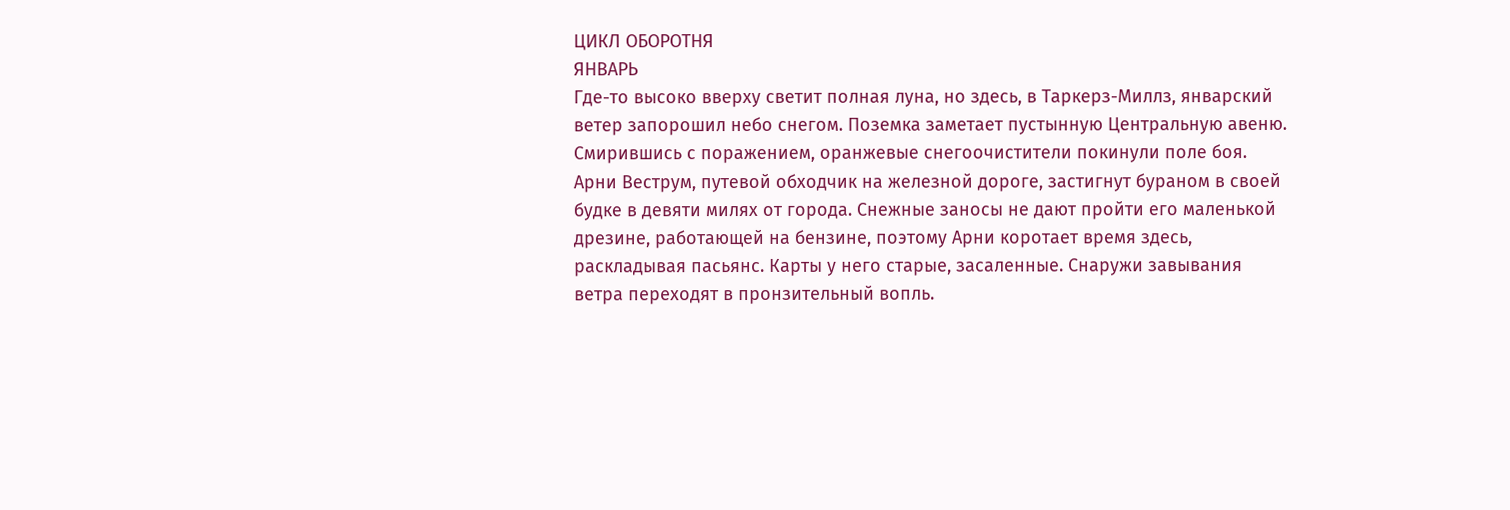ЦИКЛ ОБОРОТНЯ
ЯНВАРЬ
Где-то высоко вверху светит полная луна, но здесь, в Таркерз-Миллз, январский ветер запорошил небо снегом. Поземка заметает пустынную Центральную авеню. Смирившись с поражением, оранжевые снегоочистители покинули поле боя.
Арни Веструм, путевой обходчик на железной дороге, застигнут бураном в своей будке в девяти милях от города. Снежные заносы не дают пройти его маленькой дрезине, работающей на бензине, поэтому Арни коротает время здесь, раскладывая пасьянс. Карты у него старые, засаленные. Снаружи завывания ветра переходят в пронзительный вопль.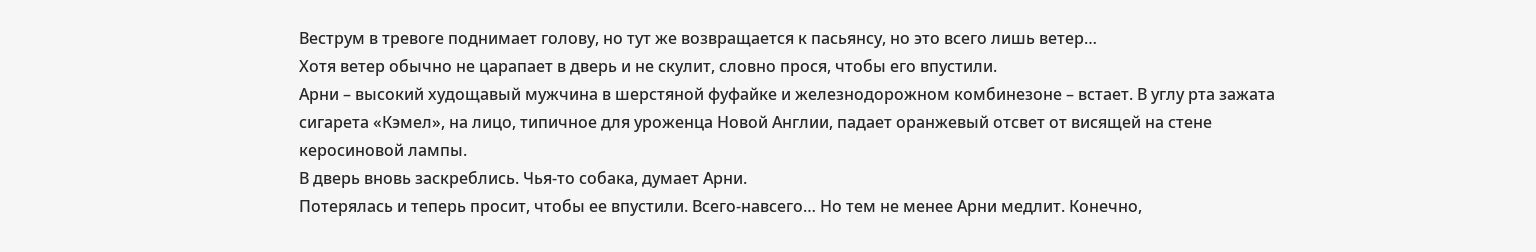Веструм в тревоге поднимает голову, но тут же возвращается к пасьянсу, но это всего лишь ветер…
Хотя ветер обычно не царапает в дверь и не скулит, словно прося, чтобы его впустили.
Арни – высокий худощавый мужчина в шерстяной фуфайке и железнодорожном комбинезоне – встает. В углу рта зажата сигарета «Кэмел», на лицо, типичное для уроженца Новой Англии, падает оранжевый отсвет от висящей на стене керосиновой лампы.
В дверь вновь заскреблись. Чья-то собака, думает Арни.
Потерялась и теперь просит, чтобы ее впустили. Всего-навсего… Но тем не менее Арни медлит. Конечно,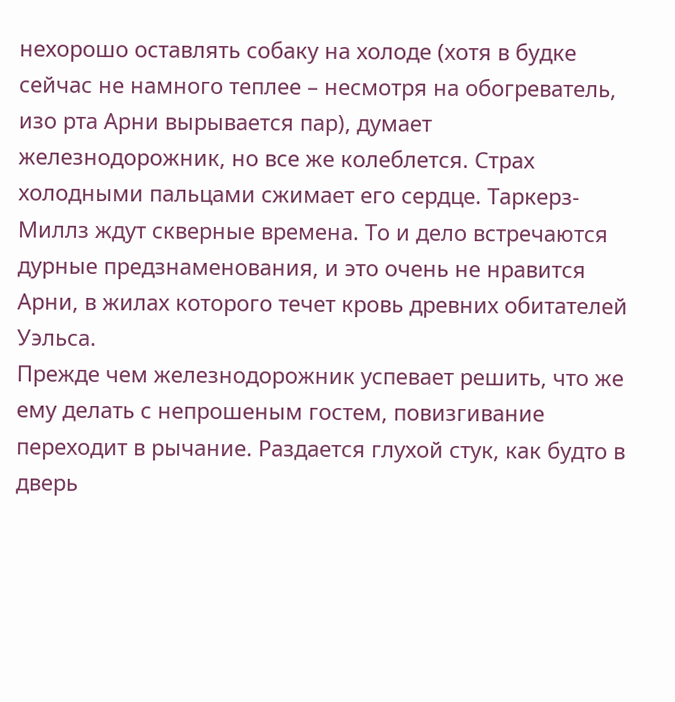нехорошо оставлять собаку на холоде (хотя в будке сейчас не намного теплее – несмотря на обогреватель, изо рта Арни вырывается пар), думает железнодорожник, но все же колеблется. Страх холодными пальцами сжимает его сердце. Таркерз-Миллз ждут скверные времена. То и дело встречаются дурные предзнаменования, и это очень не нравится Арни, в жилах которого течет кровь древних обитателей Уэльса.
Прежде чем железнодорожник успевает решить, что же ему делать с непрошеным гостем, повизгивание переходит в рычание. Раздается глухой стук, как будто в дверь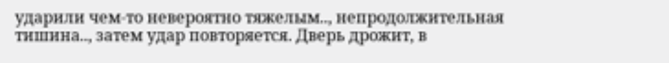ударили чем-то невероятно тяжелым.., непродолжительная тишина.., затем удар повторяется. Дверь дрожит, в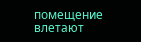помещение влетают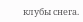клубы снега.